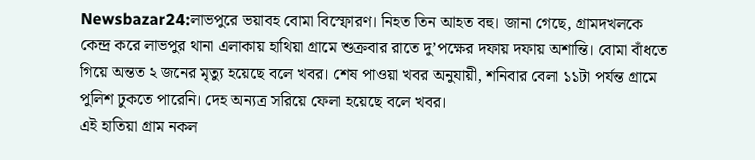Newsbazar24:লাভপুরে ভয়াবহ বোমা বিস্ফোরণ। নিহত তিন আহত বহু। জানা গেছে, গ্রামদখলকে কেন্দ্র করে লাভপুর থানা এলাকায় হাথিয়া গ্রামে শুক্রবার রাতে দু’পক্ষের দফায় দফায় অশান্তি। বোমা বাঁধতে গিয়ে অন্তত ২ জনের মৃত্যু হয়েছে বলে খবর। শেষ পাওয়া খবর অনুযায়ী, শনিবার বেলা ১১টা পর্যন্ত গ্রামে পুলিশ ঢুকতে পারেনি। দেহ অন্যত্র সরিয়ে ফেলা হয়েছে বলে খবর।
এই হাতিয়া গ্রাম নকল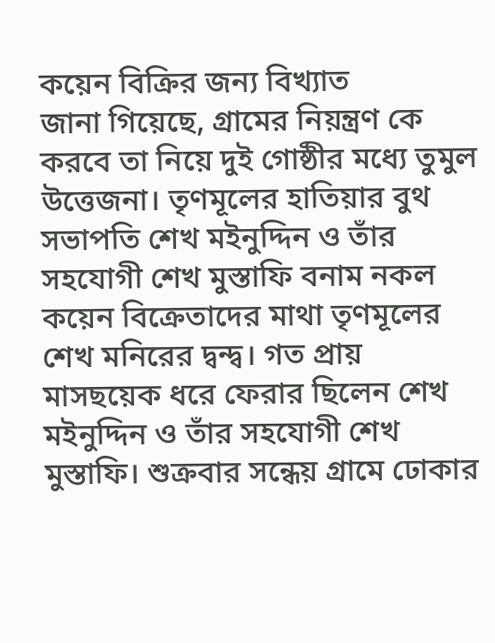কয়েন বিক্রির জন্য বিখ্যাত
জানা গিয়েছে, গ্রামের নিয়ন্ত্রণ কে করবে তা নিয়ে দুই গোষ্ঠীর মধ্যে তুমুল উত্তেজনা। তৃণমূলের হাতিয়ার বুথ সভাপতি শেখ মইনুদ্দিন ও তাঁর সহযোগী শেখ মুস্তাফি বনাম নকল কয়েন বিক্রেতাদের মাথা তৃণমূলের শেখ মনিরের দ্বন্দ্ব। গত প্রায় মাসছয়েক ধরে ফেরার ছিলেন শেখ মইনুদ্দিন ও তাঁর সহযোগী শেখ মুস্তাফি। শুক্রবার সন্ধেয় গ্রামে ঢোকার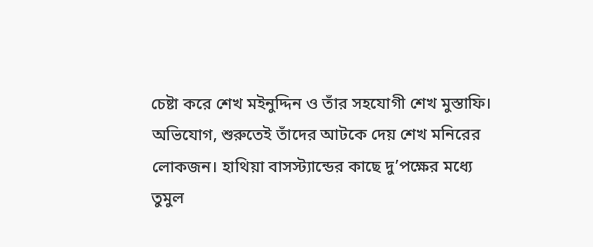চেষ্টা করে শেখ মইনুদ্দিন ও তাঁর সহযোগী শেখ মুস্তাফি। অভিযোগ, শুরুতেই তাঁদের আটকে দেয় শেখ মনিরের লোকজন। হাথিয়া বাসস্ট্যান্ডের কাছে দু’পক্ষের মধ্যে তুমুল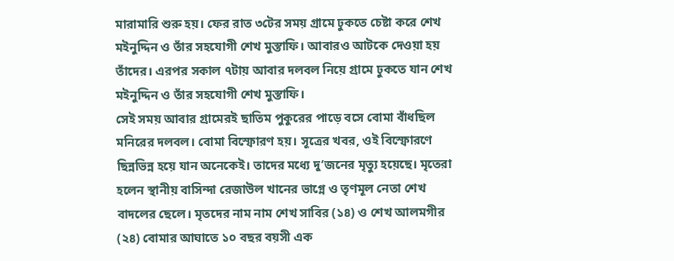মারামারি শুরু হয়। ফের রাত ৩টের সময় গ্রামে ঢুকতে চেষ্টা করে শেখ মইনুদ্দিন ও তাঁর সহযোগী শেখ মুস্তাফি। আবারও আটকে দেওয়া হয় তাঁদের। এরপর সকাল ৭টায় আবার দলবল নিয়ে গ্রামে ঢুকতে যান শেখ মইনুদ্দিন ও তাঁর সহযোগী শেখ মুস্তাফি।
সেই সময় আবার গ্রামেরই ছাতিম পুকুরের পাড়ে বসে বোমা বাঁধছিল মনিরের দলবল। বোমা বিস্ফোরণ হয়। সূত্রের খবর, ওই বিস্ফোরণে ছিন্নভিন্ন হয়ে যান অনেকেই। তাদের মধ্যে দু’জনের মৃত্যু হয়েছে। মৃতেরা হলেন স্থানীয় বাসিন্দা রেজাউল খানের ভাগ্নে ও তৃণমূল নেতা শেখ বাদলের ছেলে। মৃতদের নাম নাম শেখ সাবির (১৪) ও শেখ আলমগীর (২৪) বোমার আঘাতে ১০ বছর বয়সী এক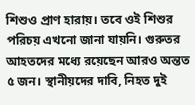শিশুও প্রাণ হারায়। তবে ওই শিশুর পরিচয় এখনো জানা যায়নি। গুরুতর আহতদের মধ্যে রয়েছেন আরও অন্তত ৫ জন। স্থানীয়দের দাবি, নিহত দুই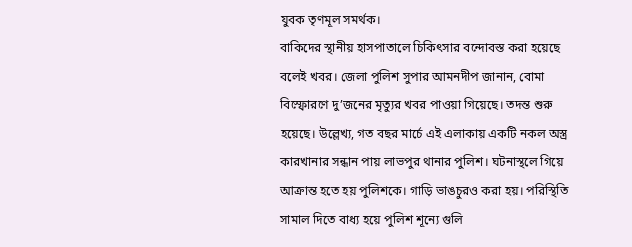যুবক তৃণমূল সমর্থক।
বাকিদের স্থানীয় হাসপাতালে চিকিৎসার বন্দোবস্ত করা হয়েছে বলেই খবর। জেলা পুলিশ সুপার আমনদীপ জানান, বোমা বিস্ফোরণে দু’জনের মৃত্যুর খবর পাওয়া গিয়েছে। তদন্ত শুরু হয়েছে। উল্লেখ্য, গত বছর মার্চে এই এলাকায় একটি নকল অস্ত্র কারখানার সন্ধান পায় লাভপুর থানার পুলিশ। ঘটনাস্থলে গিয়ে আক্রান্ত হতে হয় পুলিশকে। গাড়ি ভাঙচুরও করা হয়। পরিস্থিতি সামাল দিতে বাধ্য হয়ে পুলিশ শূন্যে গুলি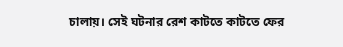চালায়। সেই ঘটনার রেশ কাটতে কাটতে ফের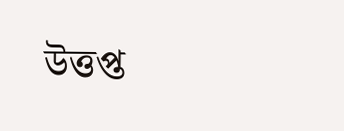উত্তপ্ত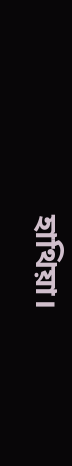হাথিয়া।